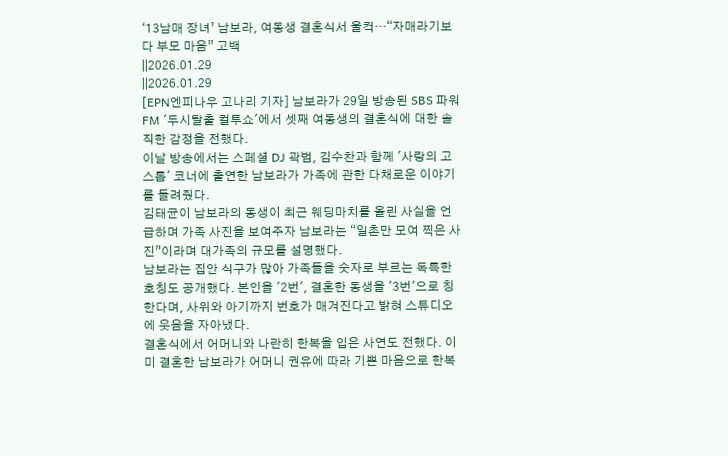‘13남매 장녀’ 남보라, 여동생 결혼식서 울컥…“자매라기보다 부모 마음” 고백
||2026.01.29
||2026.01.29
[EPN엔피나우 고나리 기자] 남보라가 29일 방송된 SBS 파워FM '두시탈출 컬투쇼'에서 셋째 여동생의 결혼식에 대한 솔직한 감정을 전했다.
이날 방송에서는 스페셜 DJ 곽범, 김수찬과 함께 '사랑의 고스톱' 코너에 출연한 남보라가 가족에 관한 다채로운 이야기를 들려줬다.
김태균이 남보라의 동생이 최근 웨딩마치를 올린 사실을 언급하며 가족 사진을 보여주자 남보라는 “일촌만 모여 찍은 사진”이라며 대가족의 규모를 설명했다.
남보라는 집안 식구가 많아 가족들을 숫자로 부르는 독특한 호칭도 공개했다. 본인을 '2번', 결혼한 동생을 '3번'으로 칭한다며, 사위와 아기까지 번호가 매겨진다고 밝혀 스튜디오에 웃음을 자아냈다.
결혼식에서 어머니와 나란히 한복을 입은 사연도 전했다. 이미 결혼한 남보라가 어머니 권유에 따라 기쁜 마음으로 한복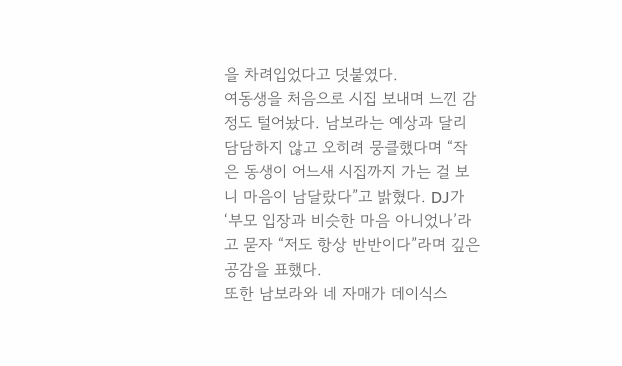을 차려입었다고 덧붙였다.
여동생을 처음으로 시집 보내며 느낀 감정도 털어놨다. 남보라는 예상과 달리 담담하지 않고 오히려 뭉클했다며 “작은 동생이 어느새 시집까지 가는 걸 보니 마음이 남달랐다”고 밝혔다. DJ가 ‘부모 입장과 비슷한 마음 아니었나’라고 묻자 “저도 항상 반반이다”라며 깊은 공감을 표했다.
또한 남보라와 네 자매가 데이식스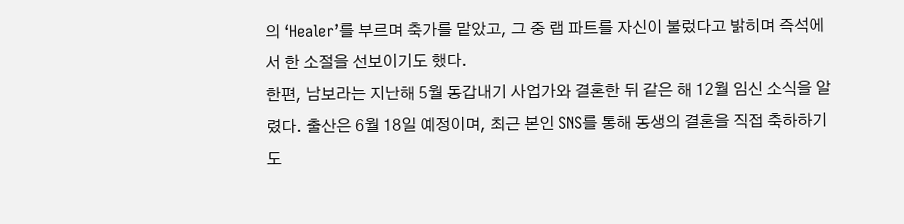의 ‘Healer’를 부르며 축가를 맡았고, 그 중 랩 파트를 자신이 불렀다고 밝히며 즉석에서 한 소절을 선보이기도 했다.
한편, 남보라는 지난해 5월 동갑내기 사업가와 결혼한 뒤 같은 해 12월 임신 소식을 알렸다. 출산은 6월 18일 예정이며, 최근 본인 SNS를 통해 동생의 결혼을 직접 축하하기도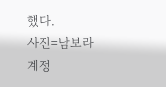했다.
사진=남보라 계정